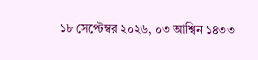১৮ সেপ্টেম্বর ২০২৬, ০৩ আশ্বিন ১৪৩৩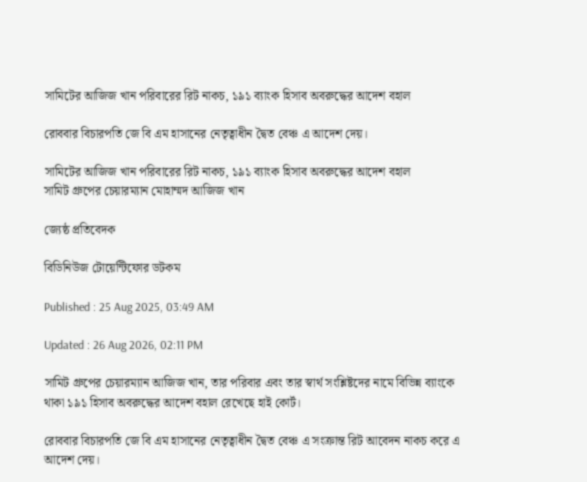সামিটের আজিজ খান পরিবারের রিট নাকচ, ১৯১ ব্যাংক হিসাব অবরুদ্ধের আদেশ বহাল

রোববার বিচারপতি জে বি এম হাসানের নেতৃত্বাধীন দ্বৈত বেঞ্চ এ আদেশ দেয়।

সামিটের আজিজ খান পরিবারের রিট নাকচ, ১৯১ ব্যাংক হিসাব অবরুদ্ধের আদেশ বহাল
সামিট গ্রুপের চেয়ারম্যান মোহাম্মদ আজিজ খান

জ্যেষ্ঠ প্রতিবেদক

বিডিনিউজ টোয়েন্টিফোর ডটকম

Published : 25 Aug 2025, 03:49 AM

Updated : 26 Aug 2026, 02:11 PM

সামিট গ্রুপের চেয়ারম্যান আজিজ খান, তার পরিবার এবং তার স্বার্থ সংশ্লিষ্টদের নামে বিভিন্ন ব্যাংকে থাকা ১৯১ হিসাব অবরুদ্ধের আদেশ বহাল রেখেছে হাই কোর্ট।

রোববার বিচারপতি জে বি এম হাসানের নেতৃত্বাধীন দ্বৈত বেঞ্চ এ সংক্রান্ত রিট আবেদন নাকচ করে এ আদেশ দেয়।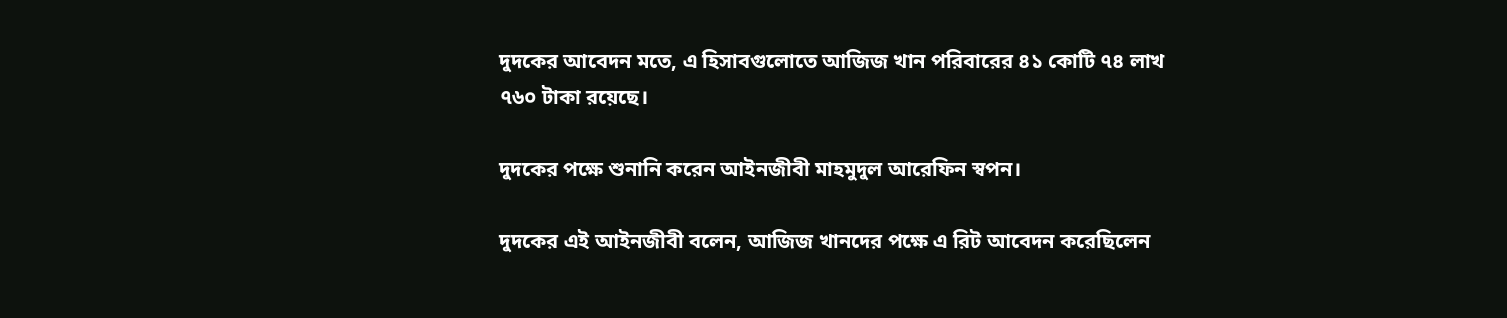দুদকের আবেদন মতে, এ হিসাবগুলোতে আজিজ খান পরিবারের ৪১ কোটি ৭৪ লাখ ৭৬০ টাকা রয়েছে।

দুদকের পক্ষে শুনানি করেন আইনজীবী মাহমুদুল আরেফিন স্বপন।

দুদকের এই আইনজীবী বলেন, আজিজ খানদের পক্ষে এ রিট আবেদন করেছিলেন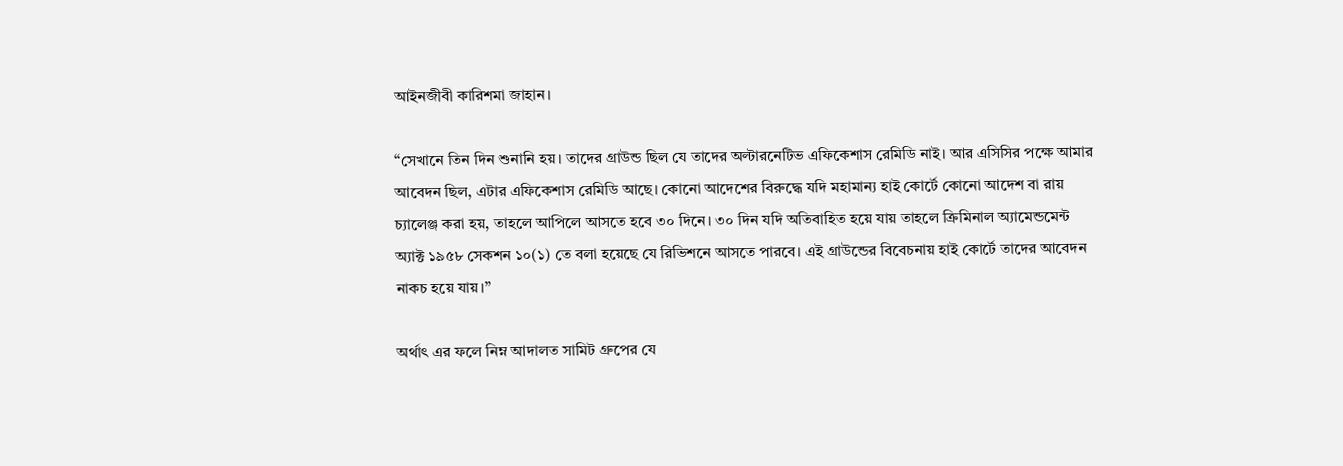আইনজীবী কারিশমা জাহান।

“সেখানে তিন দিন শুনানি হয়। তাদের গ্রাউন্ড ছিল যে তাদের অল্টারনেটিভ এফিকেশাস রেমিডি নাই। আর এসিসির পক্ষে আমার আবেদন ছিল, এটার এফিকেশাস রেমিডি আছে। কোনো আদেশের বিরুদ্ধে যদি মহামান্য হাই কোর্টে কোনো আদেশ বা রায় চ্যালেঞ্জ করা হয়, তাহলে আপিলে আসতে হবে ৩০ দিনে। ৩০ দিন যদি অতিবাহিত হয়ে যায় তাহলে ক্রিমিনাল অ্যামেন্ডমেন্ট অ্যাক্ট ১৯৫৮ সেকশন ১০(১) তে বলা হয়েছে যে রিভিশনে আসতে পারবে। এই গ্রাউন্ডের বিবেচনায় হাই কোর্টে তাদের আবেদন নাকচ হয়ে যায়।”

অর্থাৎ এর ফলে নিম্ন আদালত সামিট গ্রুপের যে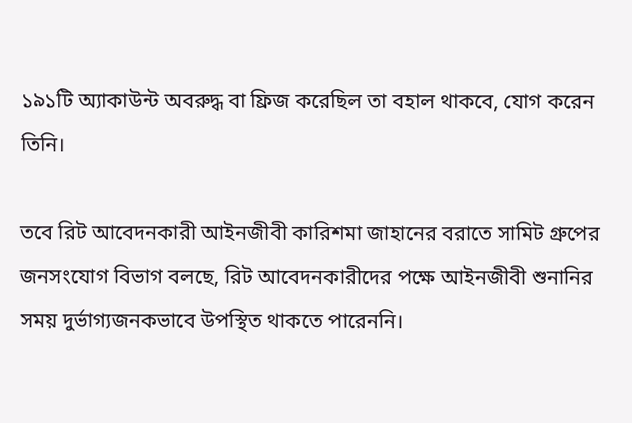১৯১টি অ্যাকাউন্ট অবরুদ্ধ বা ফ্রিজ করেছিল তা বহাল থাকবে, যোগ করেন তিনি।

তবে রিট আবেদনকারী আইনজীবী কারিশমা জাহানের বরাতে সামিট গ্রুপের জনসংযোগ বিভাগ বলছে, রিট আবেদনকারীদের পক্ষে আইনজীবী শুনানির সময় দুর্ভাগ্যজনকভাবে উপস্থিত থাকতে পারেননি।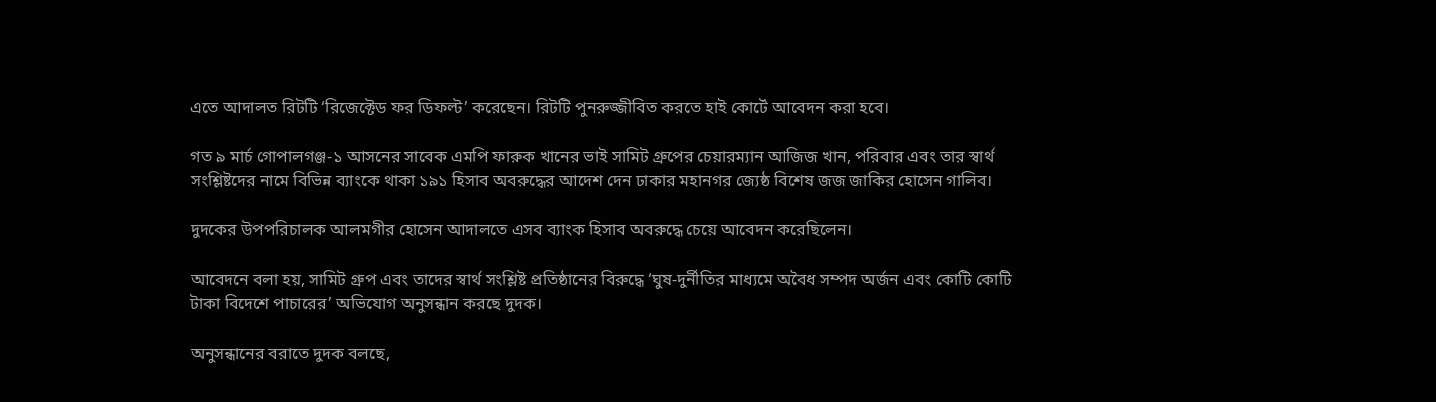এতে আদালত রিটটি ‘রিজেক্টেড ফর ডিফল্ট’ করেছেন। রিটটি পুনরুজ্জীবিত করতে হাই কোর্টে আবেদন করা হবে।

গত ৯ মার্চ গোপালগঞ্জ-১ আসনের সাবেক এমপি ফারুক খানের ভাই সামিট গ্রুপের চেয়ারম্যান আজিজ খান, পরিবার এবং তার স্বার্থ সংশ্লিষ্টদের নামে বিভিন্ন ব্যাংকে থাকা ১৯১ হিসাব অবরুদ্ধের আদেশ দেন ঢাকার মহানগর জ্যেষ্ঠ বিশেষ জজ জাকির হোসেন গালিব।

দুদকের উপপরিচালক আলমগীর হোসেন আদালতে এসব ব্যাংক হিসাব অবরুদ্ধে চেয়ে আবেদন করেছিলেন।

আবেদনে বলা হয়, সামিট গ্রুপ এবং তাদের স্বার্থ সংশ্লিষ্ট প্রতিষ্ঠানের বিরুদ্ধে ‘ঘুষ-দুর্নীতির মাধ্যমে অবৈধ সম্পদ অর্জন এবং কোটি কোটি টাকা বিদেশে পাচারের’ অভিযোগ অনুসন্ধান করছে দুদক।

অনুসন্ধানের বরাতে দুদক বলছে,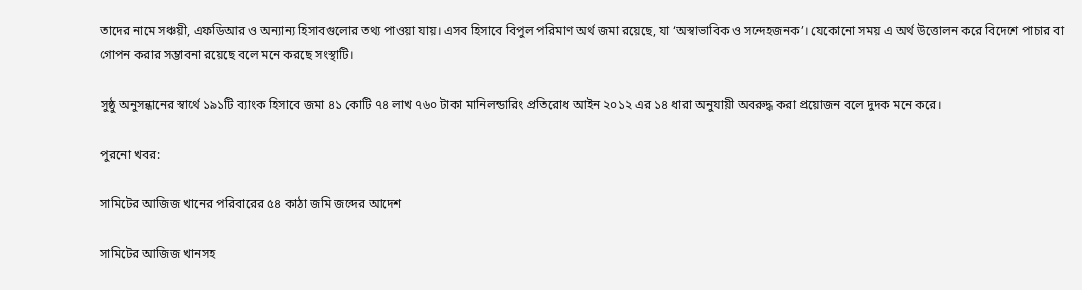তাদের নামে সঞ্চয়ী, এফডিআর ও অন্যান্য হিসাবগুলোর তথ্য পাওয়া যায়। এসব হিসাবে বিপুল পরিমাণ অর্থ জমা রয়েছে, যা ‘অস্বাভাবিক ও সন্দেহজনক’। যেকোনো সময় এ অর্থ উত্তোলন করে বিদেশে পাচার বা গোপন করার সম্ভাবনা রয়েছে বলে মনে করছে সংস্থাটি।

সুষ্ঠু অনুসন্ধানের স্বার্থে ১৯১টি ব্যাংক হিসাবে জমা ৪১ কোটি ৭৪ লাখ ৭৬০ টাকা মানিলন্ডারিং প্রতিরোধ আইন ২০১২ এর ১৪ ধারা অনুযায়ী অবরুদ্ধ করা প্রয়োজন বলে দুদক মনে করে।

পুরনো খবর:

সামিটের আজিজ খানের পরিবারের ৫৪ কাঠা জমি জব্দের আদেশ

সামিটের আজিজ খানসহ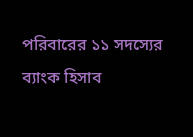পরিবারের ১১ সদস্যের ব্যাংক হিসাব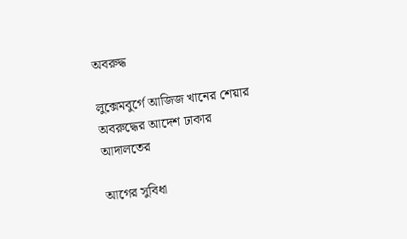অবরুদ্ধ

লুক্সেমবুর্গে আজিজ খানের শেয়ার অবরুদ্ধের আদেশ ঢাকার আদালতের

আগের সুবিধা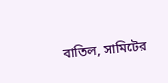বাতিল, সামিটের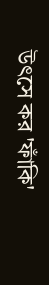উৎসে কর 'ফাঁকি'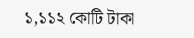১,১১২ কোটি টাকা